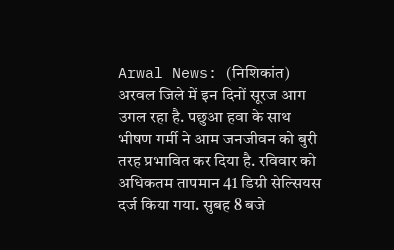Arwal News: (निशिकांत) अरवल जिले में इन दिनों सूरज आग उगल रहा है. पछुआ हवा के साथ भीषण गर्मी ने आम जनजीवन को बुरी तरह प्रभावित कर दिया है. रविवार को अधिकतम तापमान 41 डिग्री सेल्सियस दर्ज किया गया. सुबह 8 बजे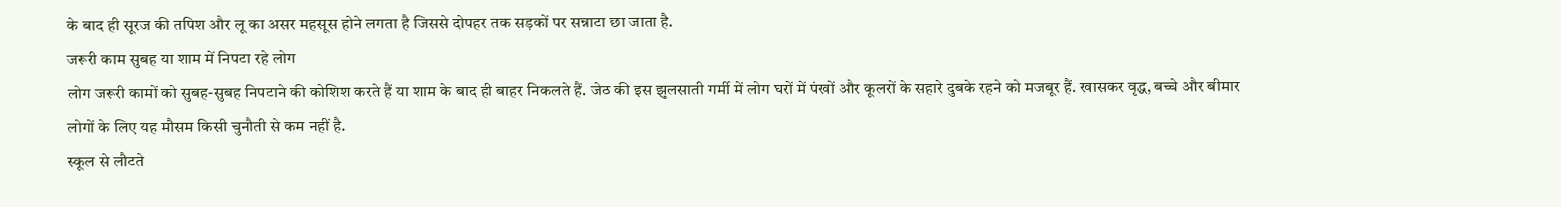के बाद ही सूरज की तपिश और लू का असर महसूस होने लगता है जिससे दोपहर तक सड़कों पर सन्नाटा छा जाता है.
जरूरी काम सुबह या शाम में निपटा रहे लोग
लोग जरूरी कामों को सुबह-सुबह निपटाने की कोशिश करते हैं या शाम के बाद ही बाहर निकलते हैं. जेठ की इस झुलसाती गर्मी में लोग घरों में पंखों और कूलरों के सहारे दुबके रहने को मजबूर हैं. खासकर वृद्ध, बच्चे और बीमार लोगों के लिए यह मौसम किसी चुनौती से कम नहीं है.
स्कूल से लौटते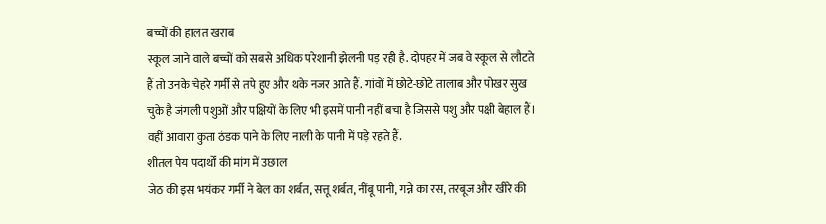बच्चों की हालत खराब
स्कूल जाने वाले बच्चों को सबसे अधिक परेशानी झेलनी पड़ रही है. दोपहर में जब वे स्कूल से लौटते हैं तो उनके चेहरे गर्मी से तपे हुए और थके नजर आते हैं. गांवों में छोटे-छोटे तालाब और पोखर सुख चुके है जंगली पशुओं और पक्षियों के लिए भी इसमें पानी नहीं बचा है जिससे पशु और पक्षी बेहाल हैं। वहीं आवारा कुता ठंडक पाने के लिए नाली के पानी में पड़े रहते हैं.
शीतल पेय पदार्थों की मांग में उछाल
जेठ की इस भयंकर गर्मी ने बेल का शर्बत, सत्तू शर्बत, नींबू पानी, गन्ने का रस, तरबूज और खीरे की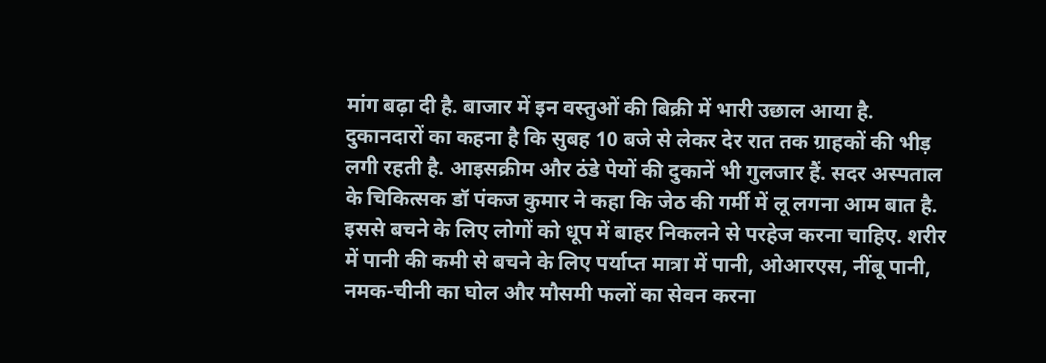मांग बढ़ा दी है. बाजार में इन वस्तुओं की बिक्री में भारी उछाल आया है. दुकानदारों का कहना है कि सुबह 10 बजे से लेकर देर रात तक ग्राहकों की भीड़ लगी रहती है. आइसक्रीम और ठंडे पेयों की दुकानें भी गुलजार हैं. सदर अस्पताल के चिकित्सक डॉ पंकज कुमार ने कहा कि जेठ की गर्मी में लू लगना आम बात है. इससे बचने के लिए लोगों को धूप में बाहर निकलने से परहेज करना चाहिए. शरीर में पानी की कमी से बचने के लिए पर्याप्त मात्रा में पानी, ओआरएस, नींबू पानी, नमक-चीनी का घोल और मौसमी फलों का सेवन करना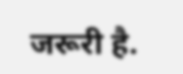जरूरी है.